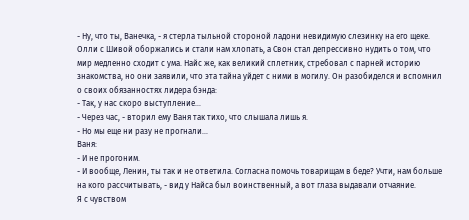- Ну, что ты, Ванечка, - я стерла тыльной стороной ладони невидимую слезинку на его щеке.
Олли с Шивой оборжались и стали нам хлопать, а Свон стал депрессивно нудить о том, что мир медленно сходит с ума. Найс же, как великий сплетник, стребовал с парней историю знакомства, но они заявили, что эта тайна уйдет с ними в могилу. Он разобиделся и вспомнил о своих обязанностях лидера бэнда:
- Так, у нас скоро выступление...
- Через час, - вторил ему Ваня так тихо, что слышала лишь я.
- Но мы еще ни разу не прогнали...
Ваня:
- И не прогоним.
- И вообще, Ленин, ты так и не ответила. Согласна помочь товарищам в беде? Учти, нам больше на кого рассчитывать, - вид у Найса был воинственный, а вот глаза выдавали отчаяние.
Я с чувством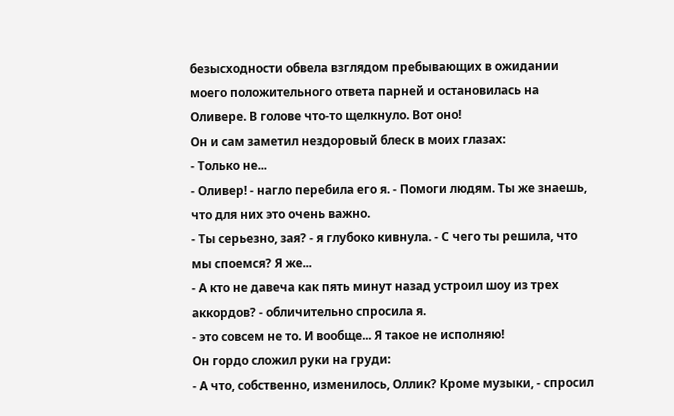безысходности обвела взглядом пребывающих в ожидании моего положительного ответа парней и остановилась на Оливере. В голове что-то щелкнуло. Вот оно!
Он и сам заметил нездоровый блеск в моих глазах:
- Только не...
- Оливер! - нагло перебила его я. - Помоги людям. Ты же знаешь, что для них это очень важно.
- Ты серьезно, зая? - я глубоко кивнула. - С чего ты решила, что мы споемся? Я же...
- А кто не давеча как пять минут назад устроил шоу из трех аккордов? - обличительно спросила я.
- это совсем не то. И вообще... Я такое не исполняю!
Он гордо сложил руки на груди:
- А что, собственно, изменилось, Оллик? Кроме музыки, - спросил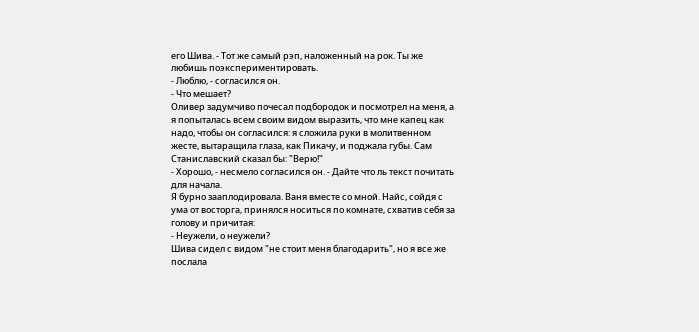его Шива. - Тот же самый рэп, наложенный на рок. Ты же любишь поэкспериментировать.
- Люблю, - согласился он.
- Что мешает?
Оливер задумчиво почесал подбородок и посмотрел на меня, а я попыталась всем своим видом выразить, что мне капец как надо, чтобы он согласился: я сложила руки в молитвенном жесте, вытаращила глаза, как Пикачу, и поджала губы. Сам Станиславский сказал бы: "Верю!"
- Хорошо, - несмело согласился он. - Дайте что ль текст почитать для начала.
Я бурно зааплодировала. Ваня вместе со мной. Найс, сойдя с ума от восторга, принялся носиться по комнате, схватив себя за голову и причитая:
- Неужели, о неужели?
Шива сидел с видом "не стоит меня благодарить", но я все же послала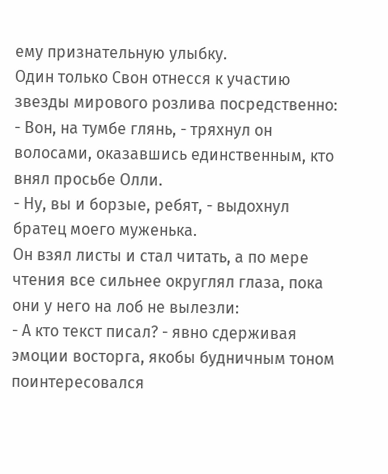ему признательную улыбку.
Один только Свон отнесся к участию звезды мирового розлива посредственно:
- Вон, на тумбе глянь, - тряхнул он волосами, оказавшись единственным, кто внял просьбе Олли.
- Ну, вы и борзые, ребят, - выдохнул братец моего муженька.
Он взял листы и стал читать, а по мере чтения все сильнее округлял глаза, пока они у него на лоб не вылезли:
- А кто текст писал? - явно сдерживая эмоции восторга, якобы будничным тоном поинтересовался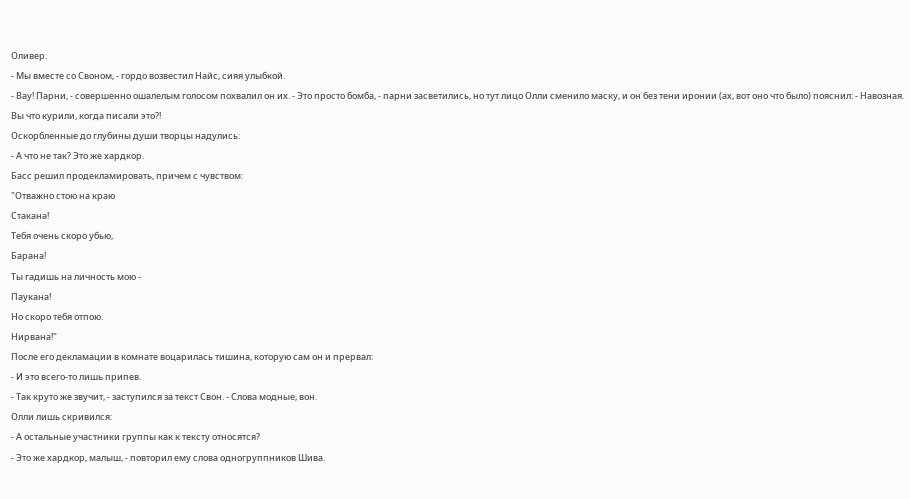Оливер.
- Мы вместе со Своном, - гордо возвестил Найс, сияя улыбкой.
- Вау! Парни, - совершенно ошалелым голосом похвалил он их. - Это просто бомба, - парни засветились, но тут лицо Олли сменило маску, и он без тени иронии (ах, вот оно что было) пояснил: - Навозная. Вы что курили, когда писали это?!
Оскорбленные до глубины души творцы надулись:
- А что не так? Это же хардкор.
Басс решил продекламировать, причем с чувством:
"Отважно стою на краю
Стакана!
Тебя очень скоро убью,
Барана!
Ты гадишь на личность мою -
Паукана!
Но скоро тебя отпою.
Нирвана!"
После его декламации в комнате воцарилась тишина, которую сам он и прервал:
- И это всего-то лишь припев.
- Так круто же звучит, - заступился за текст Свон. - Слова модные, вон.
Олли лишь скривился:
- А остальные участники группы как к тексту относятся?
- Это же хардкор, малыш, - повторил ему слова одногруппников Шива.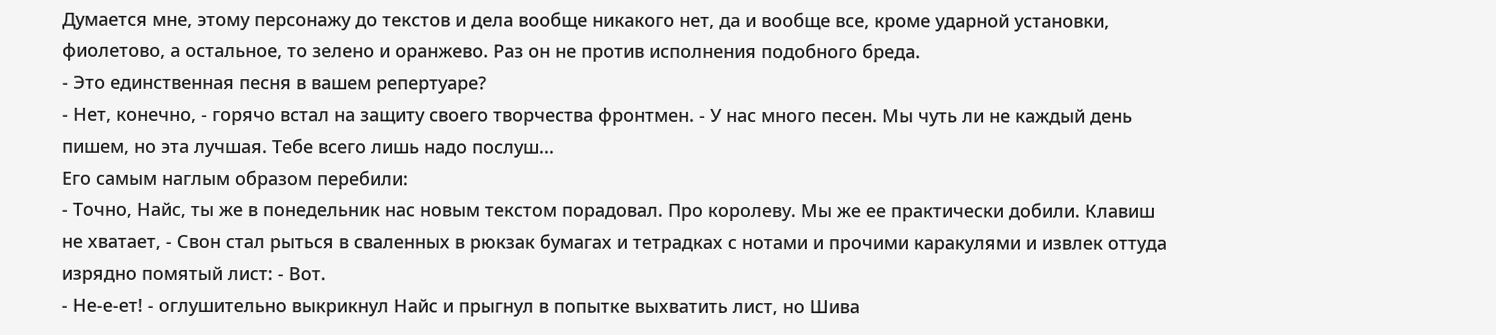Думается мне, этому персонажу до текстов и дела вообще никакого нет, да и вообще все, кроме ударной установки, фиолетово, а остальное, то зелено и оранжево. Раз он не против исполнения подобного бреда.
- Это единственная песня в вашем репертуаре?
- Нет, конечно, - горячо встал на защиту своего творчества фронтмен. - У нас много песен. Мы чуть ли не каждый день пишем, но эта лучшая. Тебе всего лишь надо послуш...
Его самым наглым образом перебили:
- Точно, Найс, ты же в понедельник нас новым текстом порадовал. Про королеву. Мы же ее практически добили. Клавиш не хватает, - Свон стал рыться в сваленных в рюкзак бумагах и тетрадках с нотами и прочими каракулями и извлек оттуда изрядно помятый лист: - Вот.
- Не-е-ет! - оглушительно выкрикнул Найс и прыгнул в попытке выхватить лист, но Шива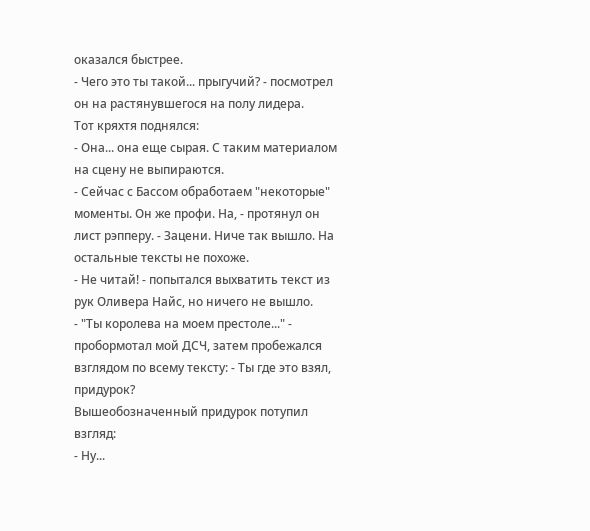оказался быстрее.
- Чего это ты такой... прыгучий? - посмотрел он на растянувшегося на полу лидера.
Тот кряхтя поднялся:
- Она... она еще сырая. С таким материалом на сцену не выпираются.
- Сейчас с Бассом обработаем "некоторые" моменты. Он же профи. На, - протянул он лист рэпперу. - Зацени. Ниче так вышло. На остальные тексты не похоже.
- Не читай! - попытался выхватить текст из рук Оливера Найс, но ничего не вышло.
- "Ты королева на моем престоле..." - пробормотал мой ДСЧ, затем пробежался взглядом по всему тексту: - Ты где это взял, придурок?
Вышеобозначенный придурок потупил взгляд:
- Ну...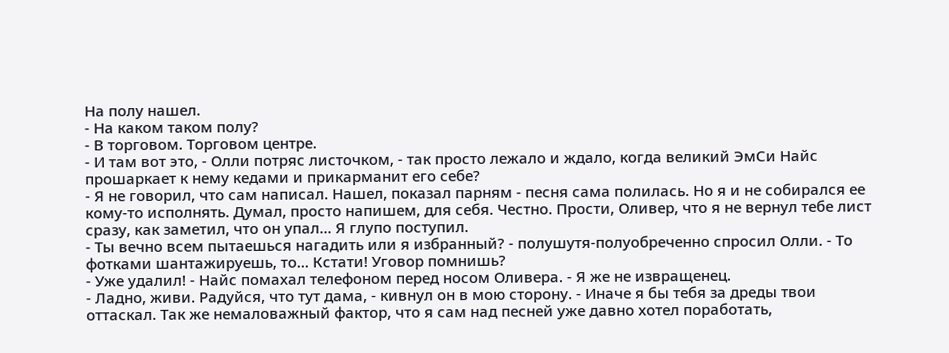На полу нашел.
- На каком таком полу?
- В торговом. Торговом центре.
- И там вот это, - Олли потряс листочком, - так просто лежало и ждало, когда великий ЭмСи Найс прошаркает к нему кедами и прикарманит его себе?
- Я не говорил, что сам написал. Нашел, показал парням - песня сама полилась. Но я и не собирался ее кому-то исполнять. Думал, просто напишем, для себя. Честно. Прости, Оливер, что я не вернул тебе лист сразу, как заметил, что он упал... Я глупо поступил.
- Ты вечно всем пытаешься нагадить или я избранный? - полушутя-полуобреченно спросил Олли. - То фотками шантажируешь, то... Кстати! Уговор помнишь?
- Уже удалил! - Найс помахал телефоном перед носом Оливера. - Я же не извращенец.
- Ладно, живи. Радуйся, что тут дама, - кивнул он в мою сторону. - Иначе я бы тебя за дреды твои оттаскал. Так же немаловажный фактор, что я сам над песней уже давно хотел поработать,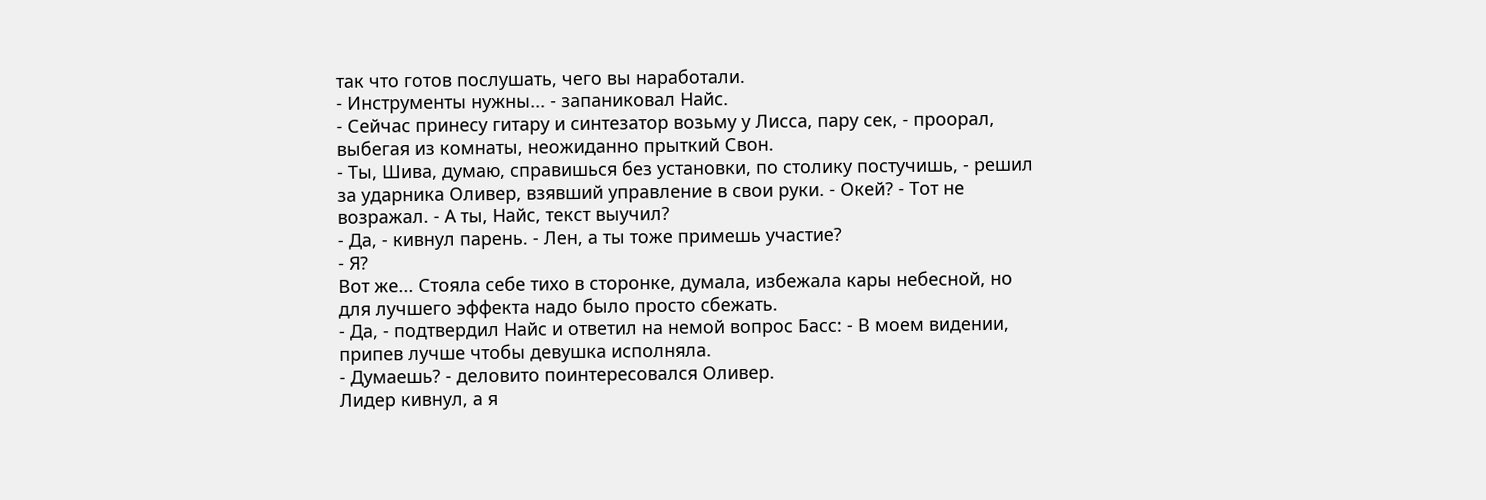так что готов послушать, чего вы наработали.
- Инструменты нужны... - запаниковал Найс.
- Сейчас принесу гитару и синтезатор возьму у Лисса, пару сек, - проорал, выбегая из комнаты, неожиданно прыткий Свон.
- Ты, Шива, думаю, справишься без установки, по столику постучишь, - решил за ударника Оливер, взявший управление в свои руки. - Окей? - Тот не возражал. - А ты, Найс, текст выучил?
- Да, - кивнул парень. - Лен, а ты тоже примешь участие?
- Я?
Вот же... Стояла себе тихо в сторонке, думала, избежала кары небесной, но для лучшего эффекта надо было просто сбежать.
- Да, - подтвердил Найс и ответил на немой вопрос Басс: - В моем видении, припев лучше чтобы девушка исполняла.
- Думаешь? - деловито поинтересовался Оливер.
Лидер кивнул, а я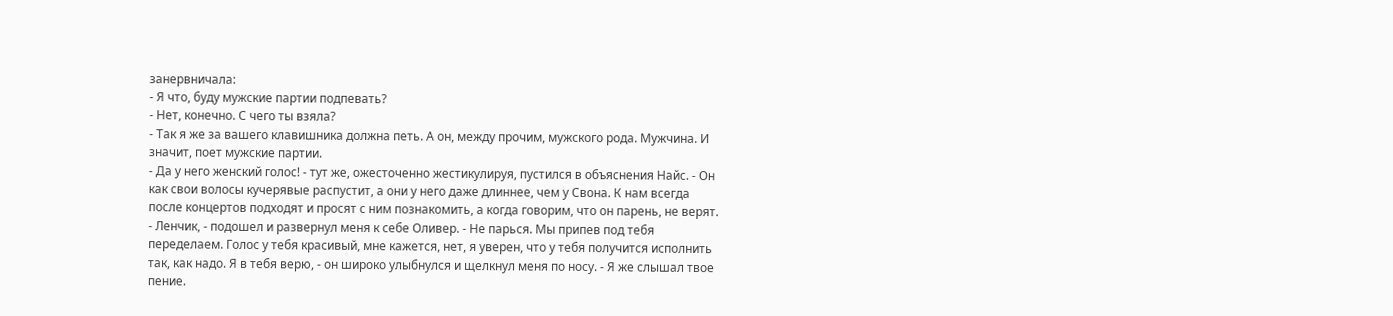занервничала:
- Я что, буду мужские партии подпевать?
- Нет, конечно. С чего ты взяла?
- Так я же за вашего клавишника должна петь. А он, между прочим, мужского рода. Мужчина. И значит, поет мужские партии.
- Да у него женский голос! - тут же, ожесточенно жестикулируя, пустился в объяснения Найс. - Он как свои волосы кучерявые распустит, а они у него даже длиннее, чем у Свона. К нам всегда после концертов подходят и просят с ним познакомить, а когда говорим, что он парень, не верят.
- Ленчик, - подошел и развернул меня к себе Оливер. - Не парься. Мы припев под тебя переделаем. Голос у тебя красивый, мне кажется, нет, я уверен, что у тебя получится исполнить так, как надо. Я в тебя верю, - он широко улыбнулся и щелкнул меня по носу. - Я же слышал твое пение.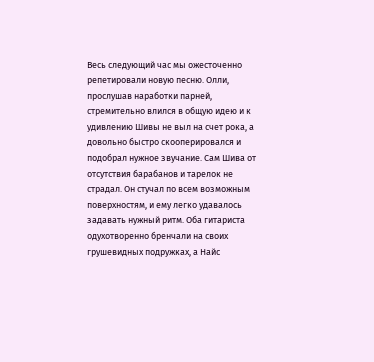Весь следующий час мы ожесточенно репетировали новую песню. Олли, прослушав наработки парней, стремительно влился в общую идею и к удивлению Шивы не выл на счет рока, а довольно быстро скооперировался и подобрал нужное звучание. Сам Шива от отсутствия барабанов и тарелок не страдал. Он стучал по всем возможным поверхностям, и ему легко удавалось задавать нужный ритм. Оба гитариста одухотворенно бренчали на своих грушевидных подружках, а Найс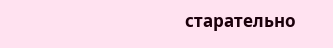старательно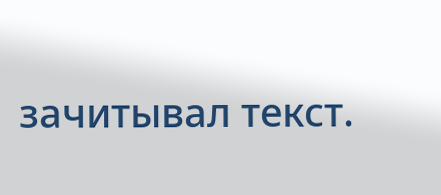зачитывал текст.